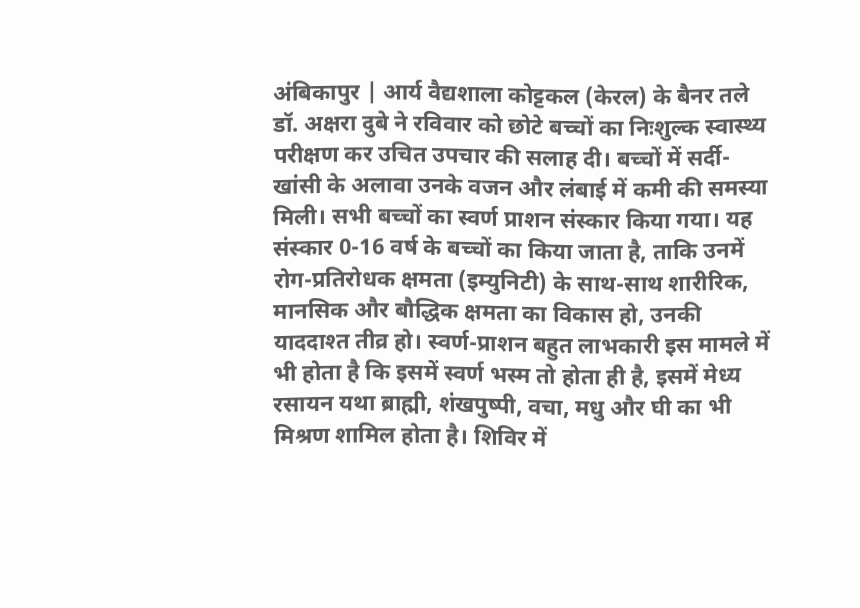अंबिकापुर | आर्य वैद्यशाला कोट्टकल (केरल) के बैनर तले डॉ. अक्षरा दुबे ने रविवार को छोटे बच्चों का निःशुल्क स्वास्थ्य परीक्षण कर उचित उपचार की सलाह दी। बच्चों में सर्दी-खांसी के अलावा उनके वजन और लंबाई में कमी की समस्या मिली। सभी बच्चों का स्वर्ण प्राशन संस्कार किया गया। यह संस्कार 0-16 वर्ष के बच्चों का किया जाता है, ताकि उनमें रोग-प्रतिरोधक क्षमता (इम्युनिटी) के साथ-साथ शारीरिक, मानसिक और बौद्धिक क्षमता का विकास हो, उनकी याददाश्त तीव्र हो। स्वर्ण-प्राशन बहुत लाभकारी इस मामले में भी होता है कि इसमें स्वर्ण भस्म तो होता ही है, इसमें मेध्य रसायन यथा ब्राह्मी, शंखपुष्पी, वचा, मधु और घी का भी मिश्रण शामिल होता है। शिविर में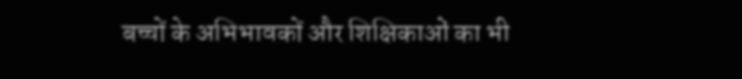बच्चों के अभिभावकों और शिक्षिकाओं का भी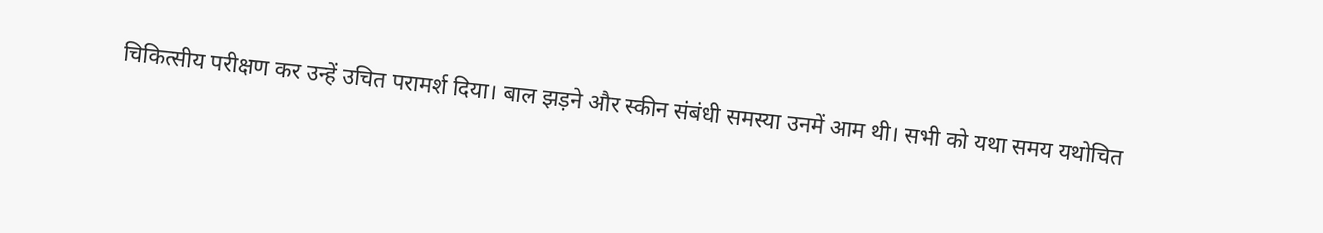चिकित्सीय परीक्षण कर उन्हें उचित परामर्श दिया। बाल झड़ने और स्कीन संबंधी समस्या उनमें आम थी। सभी को यथा समय यथोचित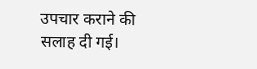उपचार कराने की सलाह दी गई।